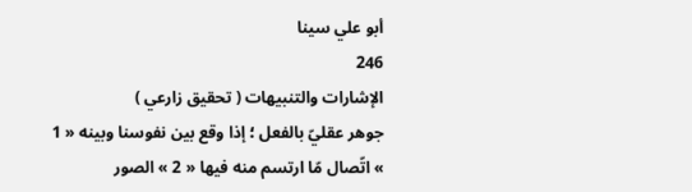أبو علي سينا
246
الإشارات والتنبيهات ( تحقيق زارعي )
جوهر عقليّ بالفعل ؛ إذا وقع بين نفوسنا وبينه « 1 » اتّصال مّا ارتسم منه فيها « 2 » الصور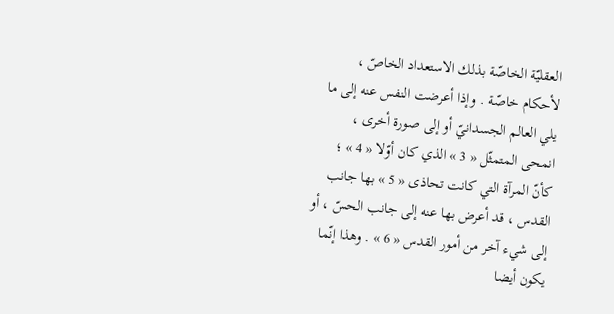العقليّة الخاصّة بذلك الاستعداد الخاصّ ، لأحكام خاصّة . وإذا أعرضت النفس عنه إلى ما يلي العالم الجسدانيّ أو إلى صورة أخرى ، انمحى المتمثّل « 3 » الذي كان أوّلا « 4 » ؛ كأنّ المرآة التي كانت تحاذى « 5 » بها جانب القدس ، قد أعرض بها عنه إلى جانب الحسّ ، أو إلى شيء آخر من أمور القدس « 6 » . وهذا إنّما يكون أيضا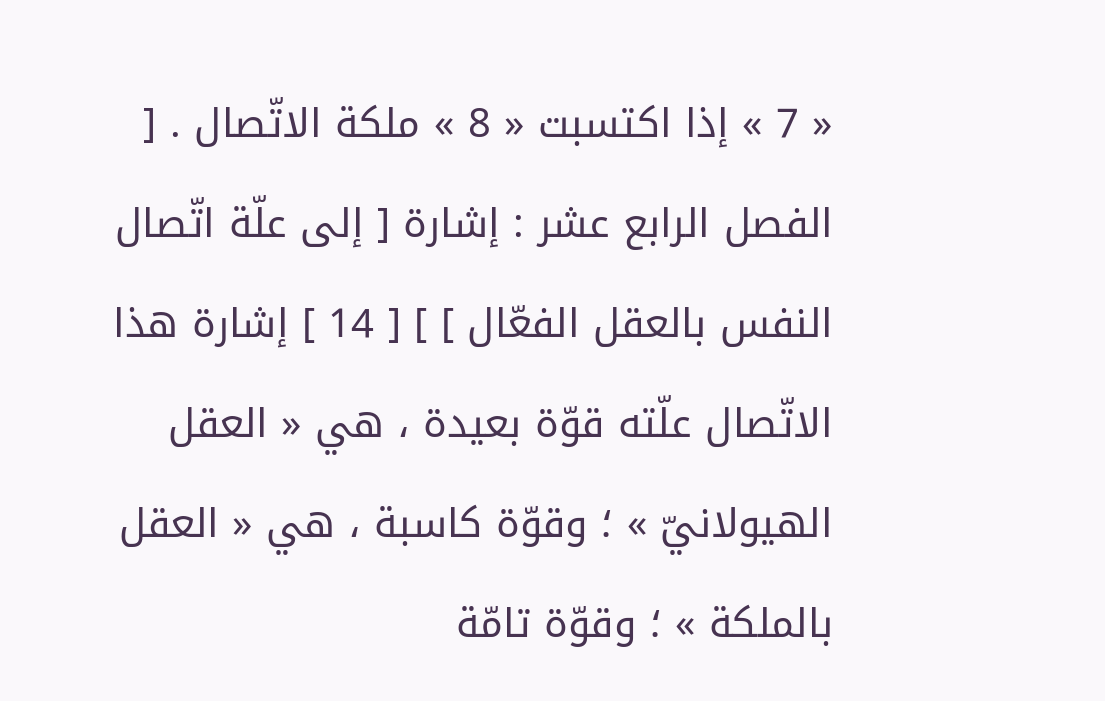« 7 » إذا اكتسبت « 8 » ملكة الاتّصال . [ الفصل الرابع عشر : إشارة [ إلى علّة اتّصال النفس بالعقل الفعّال ] ] [ 14 ] إشارة هذا الاتّصال علّته قوّة بعيدة ، هي « العقل الهيولانيّ » ؛ وقوّة كاسبة ، هي « العقل بالملكة » ؛ وقوّة تامّة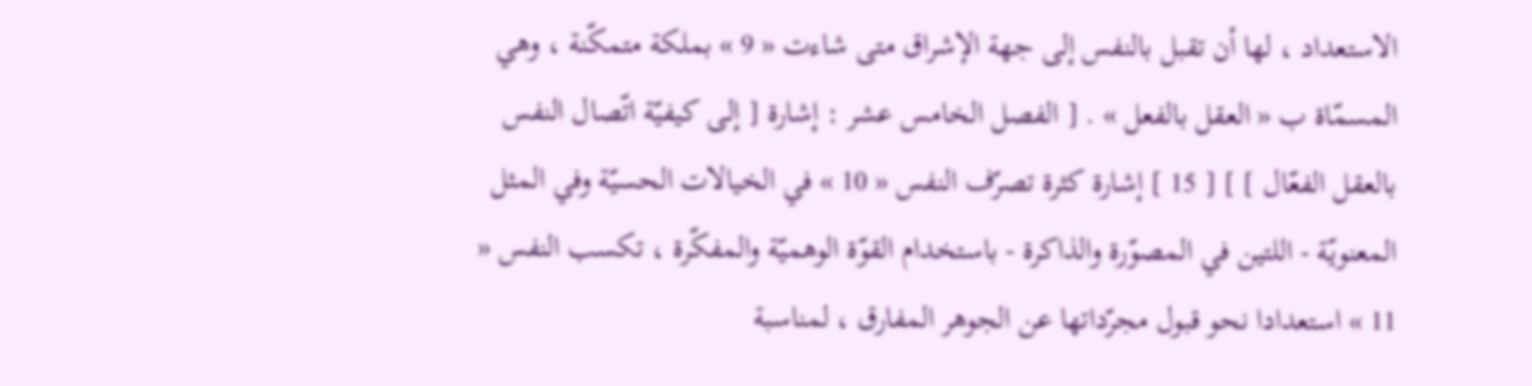الاستعداد ، لها أن تقبل بالنفس إلى جهة الإشراق متى شاءت « 9 » بملكة متمكّنة ، وهي المسمّاة ب « العقل بالفعل » . [ الفصل الخامس عشر : إشارة [ إلى كيفيّة اتّصال النفس بالعقل الفعّال ] ] [ 15 ] إشارة كثرة تصرّف النفس « 10 » في الخيالات الحسيّة وفي المثل المعنويّة - اللتين في المصوّرة والذاكرة - باستخدام القوّة الوهميّة والمفكّرة ، تكسب النفس « 11 » استعدادا نحو قبول مجرّداتها عن الجوهر المفارق ، لمناسبة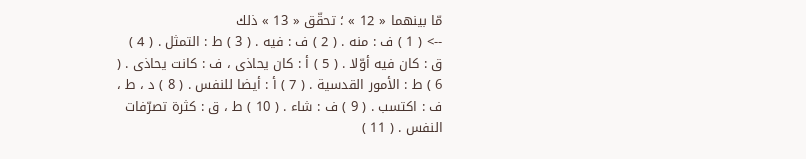مّا بينهما « 12 » ؛ تحقّق « 13 » ذلك
--> ( 1 ) ف : منه . ( 2 ) ف : فيه . ( 3 ) ط : التمثل . ( 4 ) ق : كان فيه أوّلا . ( 5 ) أ : كان يحاذى ، ف : كانت يحاذى . ( 6 ) ط : الأمور القدسية . ( 7 ) أ : أيضا للنفس . ( 8 ) د ، ط ، ف : اكتسب . ( 9 ) ف : شاء . ( 10 ) ط ، ق : كثرة تصرّفات النفس . ( 11 )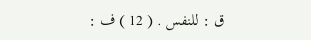ق : للنفس . ( 12 ) ف :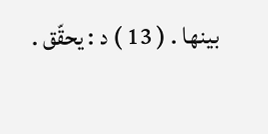بينها . ( 13 ) د : يحقّق .